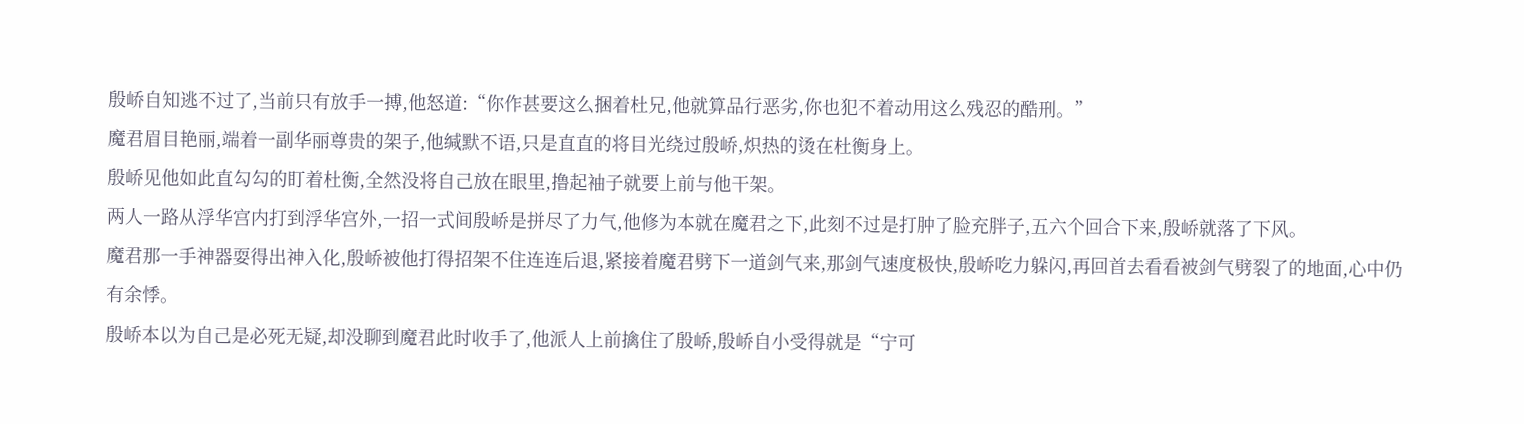殷峤自知逃不过了,当前只有放手一搏,他怒道:“你作甚要这么捆着杜兄,他就算品行恶劣,你也犯不着动用这么残忍的酷刑。”
魔君眉目艳丽,端着一副华丽尊贵的架子,他缄默不语,只是直直的将目光绕过殷峤,炽热的烫在杜衡身上。
殷峤见他如此直勾勾的盯着杜衡,全然没将自己放在眼里,撸起袖子就要上前与他干架。
两人一路从浮华宫内打到浮华宫外,一招一式间殷峤是拼尽了力气,他修为本就在魔君之下,此刻不过是打肿了脸充胖子,五六个回合下来,殷峤就落了下风。
魔君那一手神器耍得出神入化,殷峤被他打得招架不住连连后退,紧接着魔君劈下一道剑气来,那剑气速度极快,殷峤吃力躲闪,再回首去看看被剑气劈裂了的地面,心中仍有余悸。
殷峤本以为自己是必死无疑,却没聊到魔君此时收手了,他派人上前擒住了殷峤,殷峤自小受得就是“宁可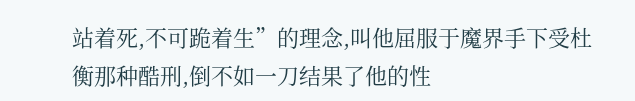站着死,不可跪着生”的理念,叫他屈服于魔界手下受杜衡那种酷刑,倒不如一刀结果了他的性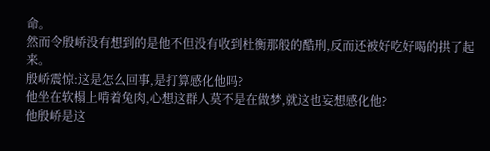命。
然而令殷峤没有想到的是他不但没有收到杜衡那般的酷刑,反而还被好吃好喝的拱了起来。
殷峤震惊:这是怎么回事,是打算感化他吗?
他坐在软榻上啃着兔肉,心想这群人莫不是在做梦,就这也妄想感化他?
他殷峤是这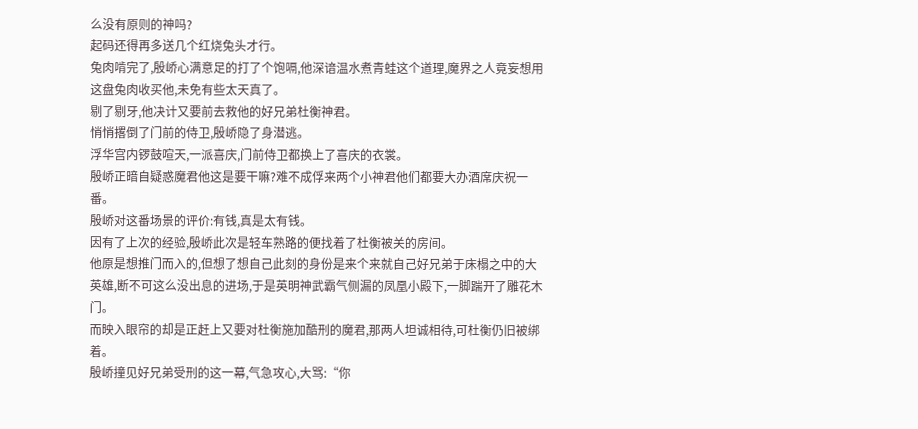么没有原则的神吗?
起码还得再多送几个红烧兔头才行。
兔肉啃完了,殷峤心满意足的打了个饱嗝,他深谙温水煮青蛙这个道理,魔界之人竟妄想用这盘兔肉收买他,未免有些太天真了。
剔了剔牙,他决计又要前去救他的好兄弟杜衡神君。
悄悄撂倒了门前的侍卫,殷峤隐了身潜逃。
浮华宫内锣鼓喧天,一派喜庆,门前侍卫都换上了喜庆的衣裳。
殷峤正暗自疑惑魔君他这是要干嘛?难不成俘来两个小神君他们都要大办酒席庆祝一番。
殷峤对这番场景的评价:有钱,真是太有钱。
因有了上次的经验,殷峤此次是轻车熟路的便找着了杜衡被关的房间。
他原是想推门而入的,但想了想自己此刻的身份是来个来就自己好兄弟于床榻之中的大英雄,断不可这么没出息的进场,于是英明神武霸气侧漏的凤凰小殿下,一脚踹开了雕花木门。
而映入眼帘的却是正赶上又要对杜衡施加酷刑的魔君,那两人坦诚相待,可杜衡仍旧被绑着。
殷峤撞见好兄弟受刑的这一幕,气急攻心,大骂:“你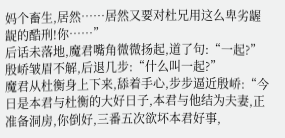妈个畜生,居然……居然又要对杜兄用这么卑劣龌龊的酷刑!你……”
后话未落地,魔君嘴角微微扬起,道了句:“一起?”
殷峤皱眉不解,后退几步:“什么叫一起?”
魔君从杜衡身上下来,舔着手心,步步逼近殷峤:“今日是本君与杜衡的大好日子,本君与他结为夫妻,正准备洞房,你倒好,三番五次欲坏本君好事,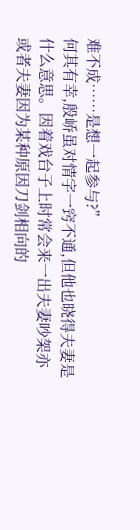难不成……是想一起参与?”
何其有幸,殷峤虽对情字一窍不通,但他也晓得夫妻是什么意思。因着戏台子上时常会来一出夫妻吵架亦或者夫妻因为某种原因刀剑相向的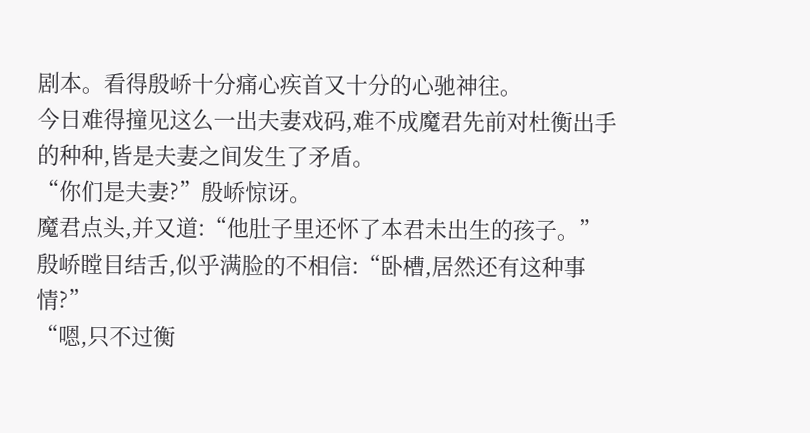剧本。看得殷峤十分痛心疾首又十分的心驰神往。
今日难得撞见这么一出夫妻戏码,难不成魔君先前对杜衡出手的种种,皆是夫妻之间发生了矛盾。
“你们是夫妻?”殷峤惊讶。
魔君点头,并又道:“他肚子里还怀了本君未出生的孩子。”
殷峤瞠目结舌,似乎满脸的不相信:“卧槽,居然还有这种事情?”
“嗯,只不过衡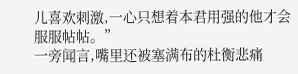儿喜欢刺激,一心只想着本君用强的他才会服服帖帖。”
一旁闻言,嘴里还被塞满布的杜衡悲痛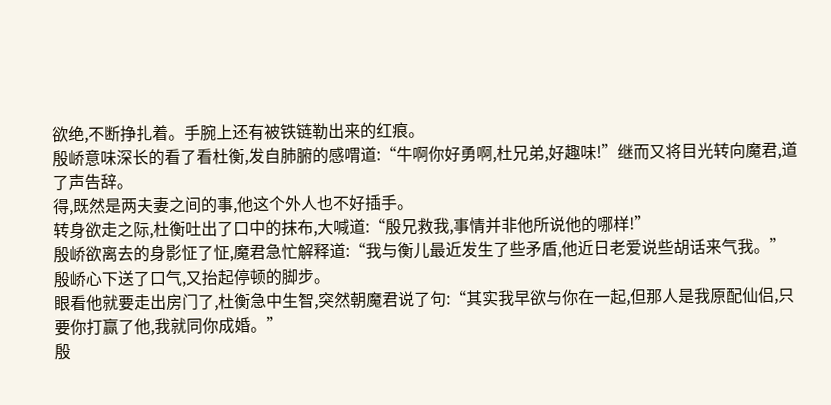欲绝,不断挣扎着。手腕上还有被铁链勒出来的红痕。
殷峤意味深长的看了看杜衡,发自肺腑的感喟道:“牛啊你好勇啊,杜兄弟,好趣味!”继而又将目光转向魔君,道了声告辞。
得,既然是两夫妻之间的事,他这个外人也不好插手。
转身欲走之际,杜衡吐出了口中的抹布,大喊道:“殷兄救我,事情并非他所说他的哪样!”
殷峤欲离去的身影怔了怔,魔君急忙解释道:“我与衡儿最近发生了些矛盾,他近日老爱说些胡话来气我。”
殷峤心下送了口气,又抬起停顿的脚步。
眼看他就要走出房门了,杜衡急中生智,突然朝魔君说了句:“其实我早欲与你在一起,但那人是我原配仙侣,只要你打赢了他,我就同你成婚。”
殷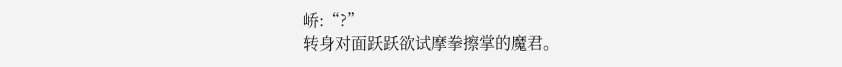峤:“?”
转身对面跃跃欲试摩拳擦掌的魔君。